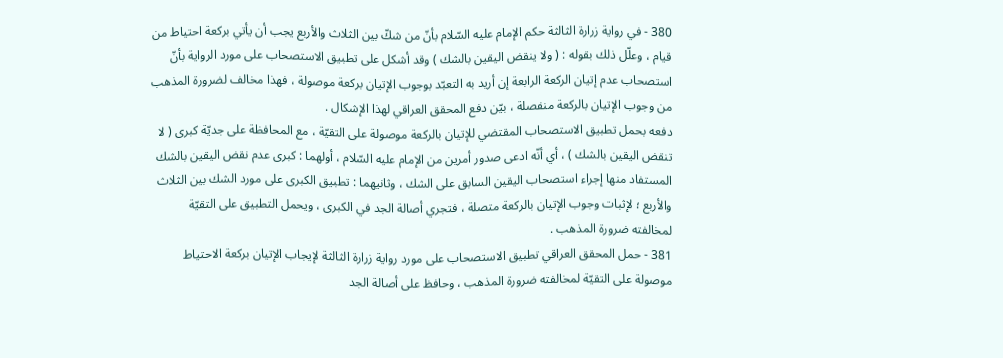380 - في رواية زرارة الثالثة حكم الإمام عليه السّلام بأنّ من شكّ بين الثلاث والأربع يجب أن يأتي بركعة احتياط من قيام ، وعلّل ذلك بقوله : ( ولا ينقض اليقين بالشك ) وقد أشكل على تطبيق الاستصحاب على مورد الرواية بأنّ استصحاب عدم إتيان الركعة الرابعة إن أريد به التعبّد بوجوب الإتيان بركعة موصولة ، فهذا مخالف لضرورة المذهب من وجوب الإتيان بالركعة منفصلة ، بيّن دفع المحقق العراقي لهذا الإشكال .
دفعه بحمل تطبيق الاستصحاب المقتضي للإتيان بالركعة موصولة على التقيّة ، مع المحافظة على جديّة كبرى ( لا تنقض اليقين بالشك ) ، أي أنّه ادعى صدور أمرين من الإمام عليه السّلام ، أولهما : كبرى عدم نقض اليقين بالشك المستفاد منها إجراء استصحاب اليقين السابق على الشك ، وثانيهما : تطبيق الكبرى على مورد الشك بين الثلاث والأربع ؛ لإثبات وجوب الإتيان بالركعة متصلة ، فتجري أصالة الجد في الكبرى ، ويحمل التطبيق على التقيّة لمخالفته ضرورة المذهب .
381 - حمل المحقق العراقي تطبيق الاستصحاب على مورد رواية زرارة الثالثة لإيجاب الإتيان بركعة الاحتياط موصولة على التقيّة لمخالفته ضرورة المذهب ، وحافظ على أصالة الجد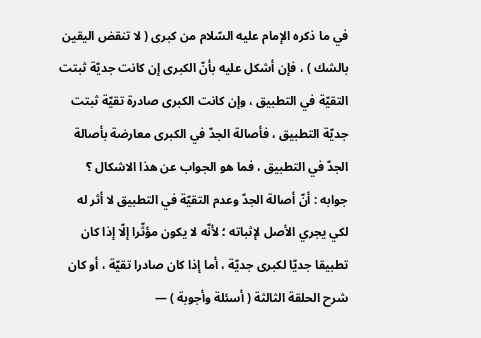في ما ذكره الإمام عليه السّلام من كبرى ( لا تنقض اليقين بالشك ) ، فإن أشكل عليه بأنّ الكبرى إن كانت جديّة ثبتت التقيّة في التطبيق ، وإن كانت الكبرى صادرة تقيّة ثبتت جديّة التطبيق ، فأصالة الجدّ في الكبرى معارضة بأصالة الجدّ في التطبيق ، فما هو الجواب عن هذا الاشكال ؟ جوابه : أنّ أصالة الجدّ وعدم التقيّة في التطبيق لا أثر له لكي يجري الأصل لإثباته ؛ لأنّه لا يكون مؤثّرا إلّا إذا كان تطبيقا جديّا لكبرى جديّة ، أما إذا كان صادرا تقيّة ، أو كان
شرح الحلقة الثالثة ( أسئلة وأجوبة ) —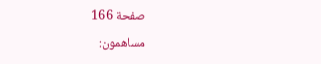صفحة 166
مساهمون: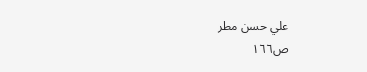علي حسن مطر
ص١٦٦